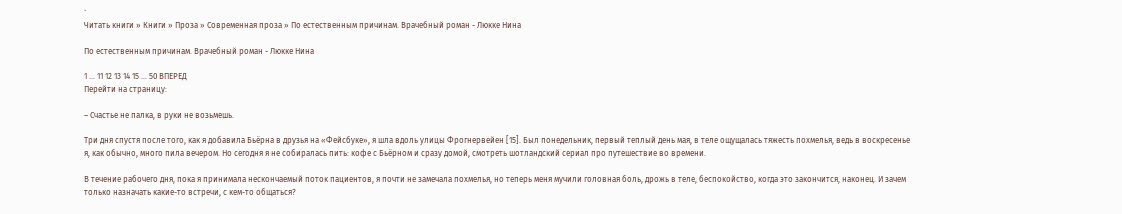`
Читать книги » Книги » Проза » Современная проза » По естественным причинам. Врачебный роман - Люкке Нина

По естественным причинам. Врачебный роман - Люкке Нина

1 ... 11 12 13 14 15 ... 50 ВПЕРЕД
Перейти на страницу:

– Счастье не палка, в руки не возьмешь.

Три дня спустя после того, как я добавила Бьёрна в друзья на «Фейсбуке», я шла вдоль улицы Фрогнервейен [15]. Был понедельник, первый теплый день мая, в теле ощущалась тяжесть похмелья, ведь в воскресенье я, как обычно, много пила вечером. Но сегодня я не собиралась пить: кофе с Бьёрном и сразу домой, смотреть шотландский сериал про путешествие во времени.

В течение рабочего дня, пока я принимала нескончаемый поток пациентов, я почти не замечала похмелья, но теперь меня мучили головная боль, дрожь в теле, беспокойство, когда это закончится, наконец. И зачем только назначать какие-то встречи, с кем-то общаться?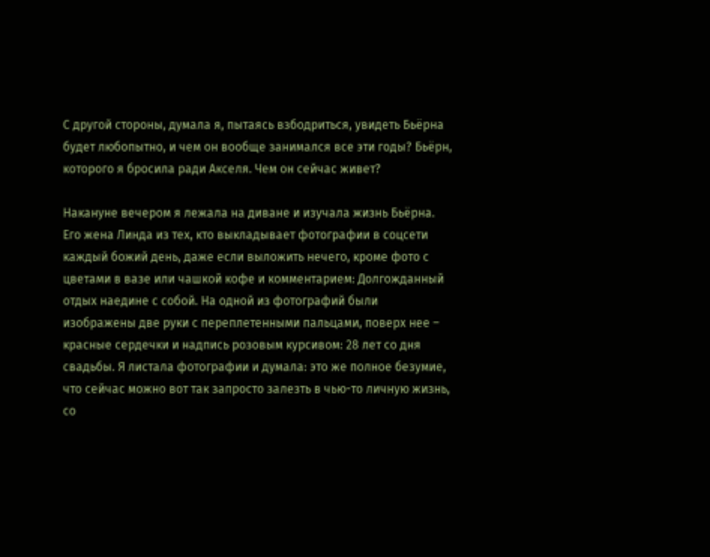С другой стороны, думала я, пытаясь взбодриться, увидеть Бьёрна будет любопытно, и чем он вообще занимался все эти годы? Бьёрн, которого я бросила ради Акселя. Чем он сейчас живет?

Накануне вечером я лежала на диване и изучала жизнь Бьёрна. Его жена Линда из тех, кто выкладывает фотографии в соцсети каждый божий день, даже если выложить нечего, кроме фото с цветами в вазе или чашкой кофе и комментарием: Долгожданный отдых наедине с собой. На одной из фотографий были изображены две руки с переплетенными пальцами, поверх нее – красные сердечки и надпись розовым курсивом: 28 лет со дня свадьбы. Я листала фотографии и думала: это же полное безумие, что сейчас можно вот так запросто залезть в чью-то личную жизнь, со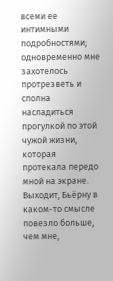всеми ее интимными подробностями; одновременно мне захотелось протрезветь и сполна насладиться прогулкой по этой чужой жизни, которая протекала передо мной на экране. Выходит, Бьёрну в каком-то смысле повезло больше, чем мне,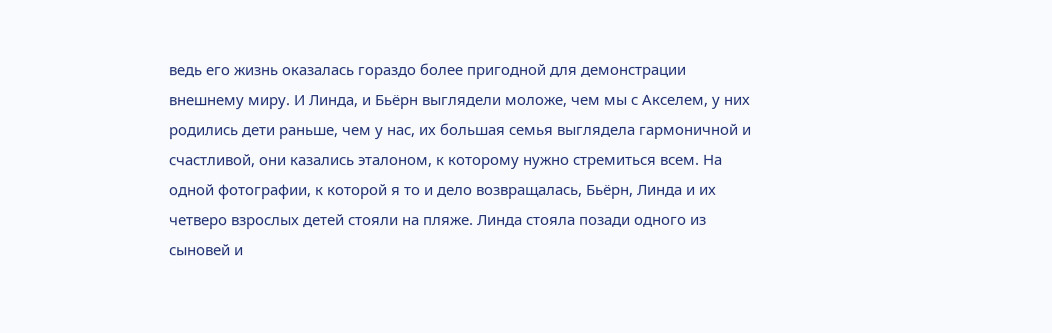ведь его жизнь оказалась гораздо более пригодной для демонстрации внешнему миру. И Линда, и Бьёрн выглядели моложе, чем мы с Акселем, у них родились дети раньше, чем у нас, их большая семья выглядела гармоничной и счастливой, они казались эталоном, к которому нужно стремиться всем. На одной фотографии, к которой я то и дело возвращалась, Бьёрн, Линда и их четверо взрослых детей стояли на пляже. Линда стояла позади одного из сыновей и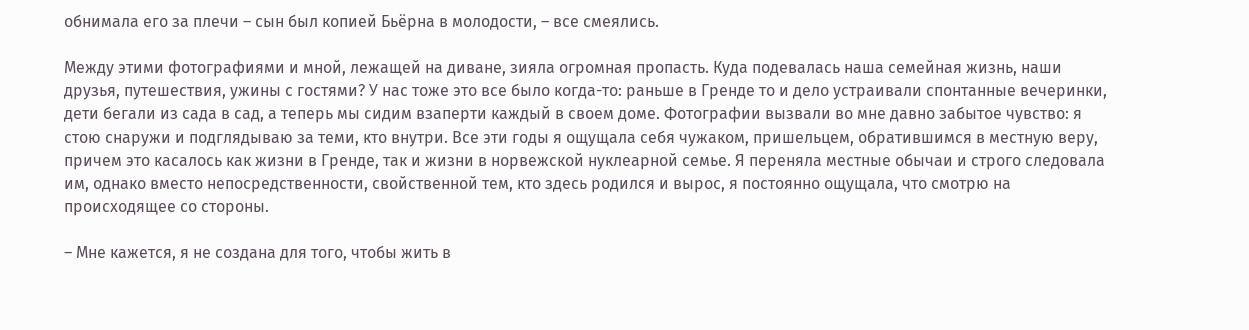обнимала его за плечи – сын был копией Бьёрна в молодости, – все смеялись.

Между этими фотографиями и мной, лежащей на диване, зияла огромная пропасть. Куда подевалась наша семейная жизнь, наши друзья, путешествия, ужины с гостями? У нас тоже это все было когда-то: раньше в Гренде то и дело устраивали спонтанные вечеринки, дети бегали из сада в сад, а теперь мы сидим взаперти каждый в своем доме. Фотографии вызвали во мне давно забытое чувство: я стою снаружи и подглядываю за теми, кто внутри. Все эти годы я ощущала себя чужаком, пришельцем, обратившимся в местную веру, причем это касалось как жизни в Гренде, так и жизни в норвежской нуклеарной семье. Я переняла местные обычаи и строго следовала им, однако вместо непосредственности, свойственной тем, кто здесь родился и вырос, я постоянно ощущала, что смотрю на происходящее со стороны.

– Мне кажется, я не создана для того, чтобы жить в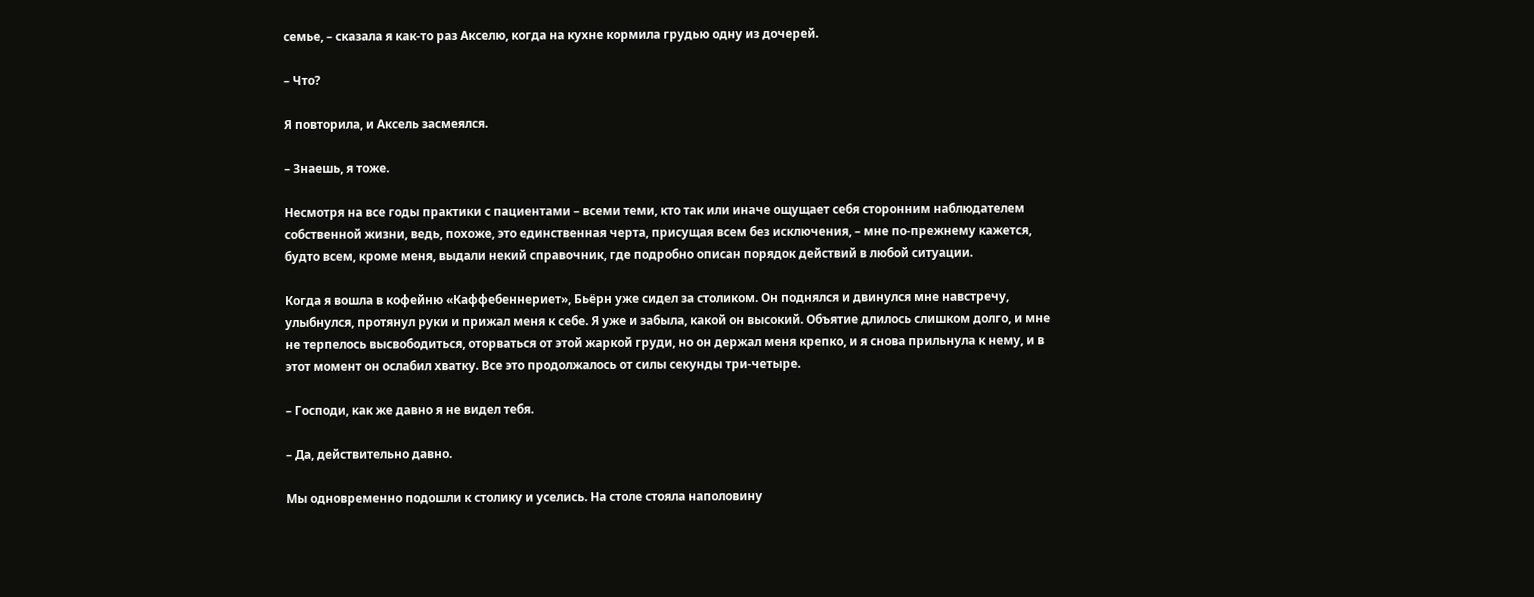семье, – сказала я как-то раз Акселю, когда на кухне кормила грудью одну из дочерей.

– Что?

Я повторила, и Аксель засмеялся.

– Знаешь, я тоже.

Несмотря на все годы практики с пациентами – всеми теми, кто так или иначе ощущает себя сторонним наблюдателем собственной жизни, ведь, похоже, это единственная черта, присущая всем без исключения, – мне по-прежнему кажется, будто всем, кроме меня, выдали некий справочник, где подробно описан порядок действий в любой ситуации.

Когда я вошла в кофейню «Каффебеннериет», Бьёрн уже сидел за столиком. Он поднялся и двинулся мне навстречу, улыбнулся, протянул руки и прижал меня к себе. Я уже и забыла, какой он высокий. Объятие длилось слишком долго, и мне не терпелось высвободиться, оторваться от этой жаркой груди, но он держал меня крепко, и я снова прильнула к нему, и в этот момент он ослабил хватку. Все это продолжалось от силы секунды три-четыре.

– Господи, как же давно я не видел тебя.

– Да, действительно давно.

Мы одновременно подошли к столику и уселись. На столе стояла наполовину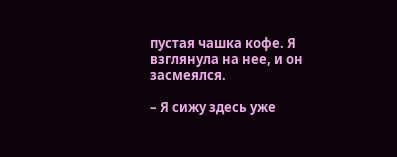пустая чашка кофе. Я взглянула на нее, и он засмеялся.

– Я сижу здесь уже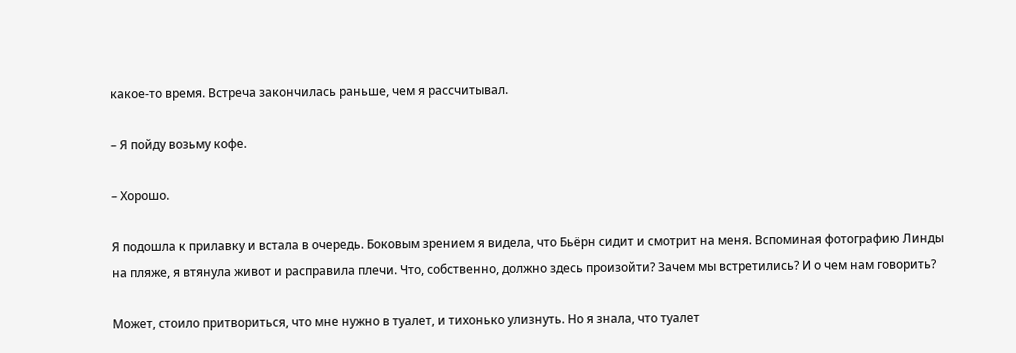какое-то время. Встреча закончилась раньше, чем я рассчитывал.

– Я пойду возьму кофе.

– Хорошо.

Я подошла к прилавку и встала в очередь. Боковым зрением я видела, что Бьёрн сидит и смотрит на меня. Вспоминая фотографию Линды на пляже, я втянула живот и расправила плечи. Что, собственно, должно здесь произойти? Зачем мы встретились? И о чем нам говорить?

Может, стоило притвориться, что мне нужно в туалет, и тихонько улизнуть. Но я знала, что туалет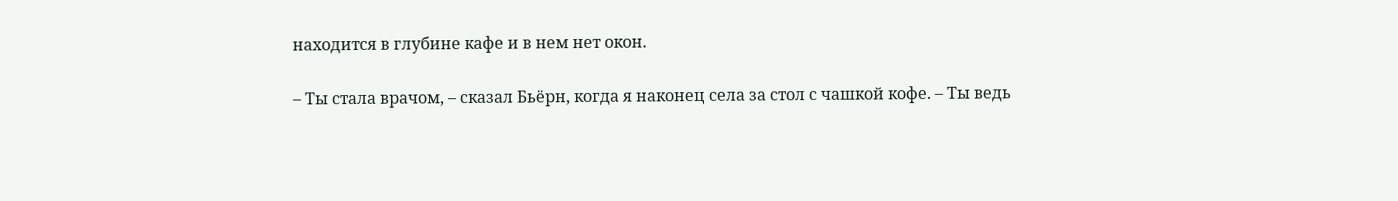находится в глубине кафе и в нем нет окон.

– Ты стала врачом, – сказал Бьёрн, когда я наконец села за стол с чашкой кофе. – Ты ведь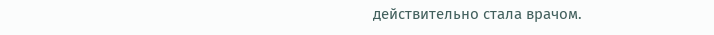действительно стала врачом.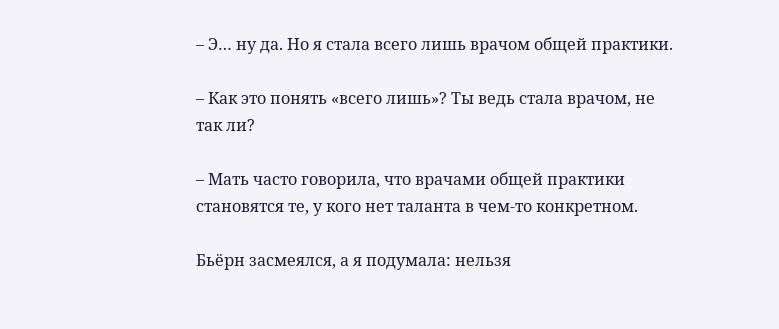– Э… ну да. Но я стала всего лишь врачом общей практики.

– Как это понять «всего лишь»? Ты ведь стала врачом, не так ли?

– Мать часто говорила, что врачами общей практики становятся те, у кого нет таланта в чем-то конкретном.

Бьёрн засмеялся, а я подумала: нельзя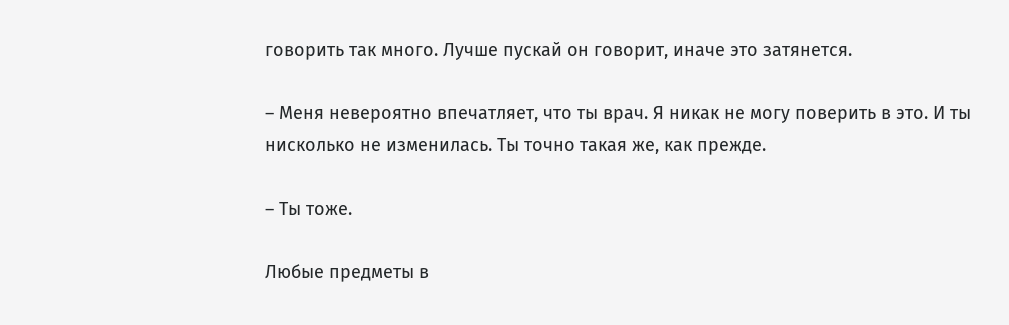говорить так много. Лучше пускай он говорит, иначе это затянется.

– Меня невероятно впечатляет, что ты врач. Я никак не могу поверить в это. И ты нисколько не изменилась. Ты точно такая же, как прежде.

– Ты тоже.

Любые предметы в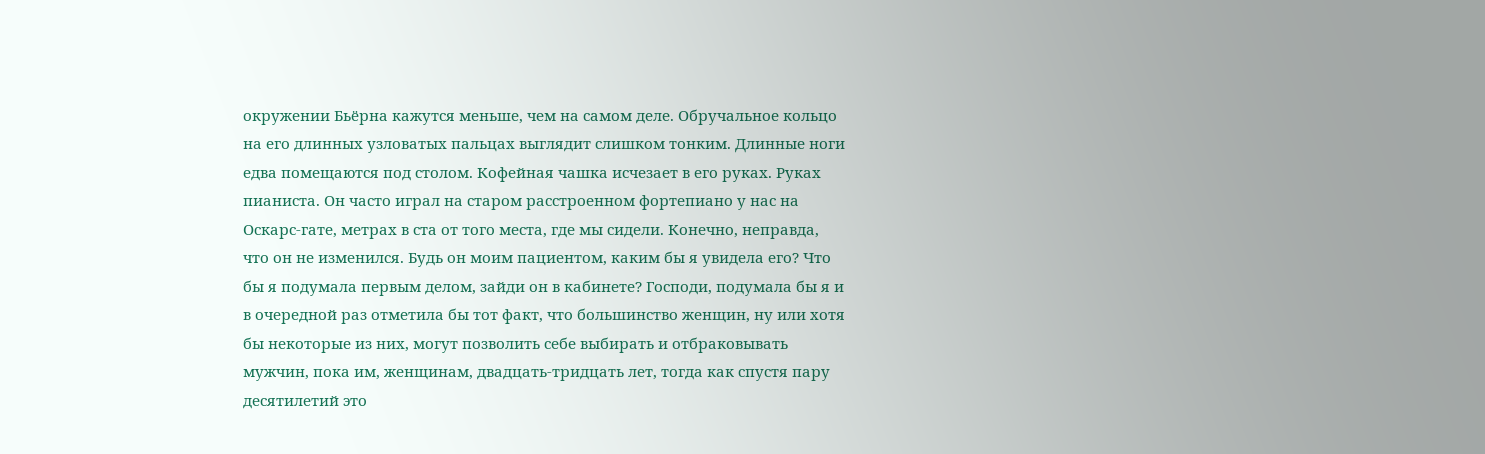окружении Бьёрна кажутся меньше, чем на самом деле. Обручальное кольцо на его длинных узловатых пальцах выглядит слишком тонким. Длинные ноги едва помещаются под столом. Кофейная чашка исчезает в его руках. Руках пианиста. Он часто играл на старом расстроенном фортепиано у нас на Оскарс-гате, метрах в ста от того места, где мы сидели. Конечно, неправда, что он не изменился. Будь он моим пациентом, каким бы я увидела его? Что бы я подумала первым делом, зайди он в кабинете? Господи, подумала бы я и в очередной раз отметила бы тот факт, что большинство женщин, ну или хотя бы некоторые из них, могут позволить себе выбирать и отбраковывать мужчин, пока им, женщинам, двадцать-тридцать лет, тогда как спустя пару десятилетий это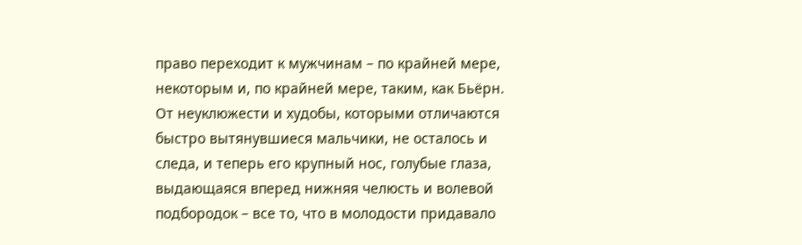право переходит к мужчинам – по крайней мере, некоторым и, по крайней мере, таким, как Бьёрн. От неуклюжести и худобы, которыми отличаются быстро вытянувшиеся мальчики, не осталось и следа, и теперь его крупный нос, голубые глаза, выдающаяся вперед нижняя челюсть и волевой подбородок – все то, что в молодости придавало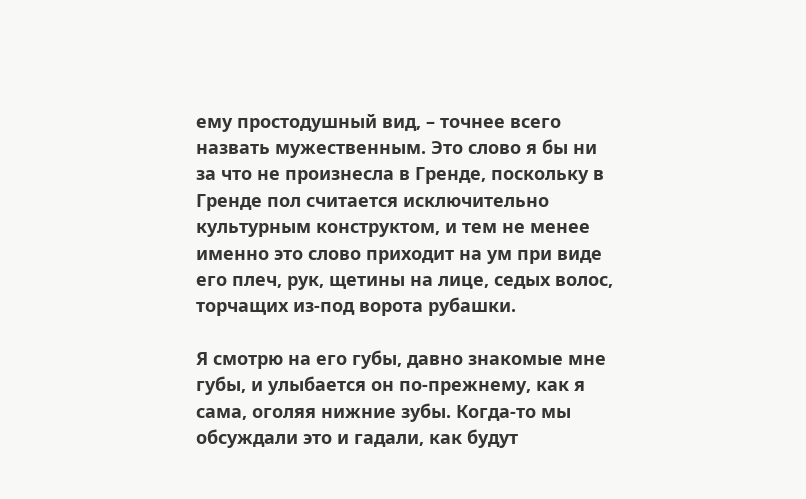ему простодушный вид, – точнее всего назвать мужественным. Это слово я бы ни за что не произнесла в Гренде, поскольку в Гренде пол считается исключительно культурным конструктом, и тем не менее именно это слово приходит на ум при виде его плеч, рук, щетины на лице, седых волос, торчащих из-под ворота рубашки.

Я смотрю на его губы, давно знакомые мне губы, и улыбается он по-прежнему, как я сама, оголяя нижние зубы. Когда-то мы обсуждали это и гадали, как будут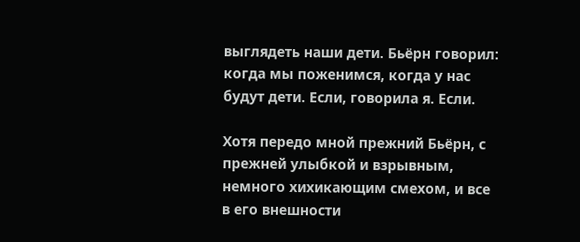выглядеть наши дети. Бьёрн говорил: когда мы поженимся, когда у нас будут дети. Если, говорила я. Если.

Хотя передо мной прежний Бьёрн, с прежней улыбкой и взрывным, немного хихикающим смехом, и все в его внешности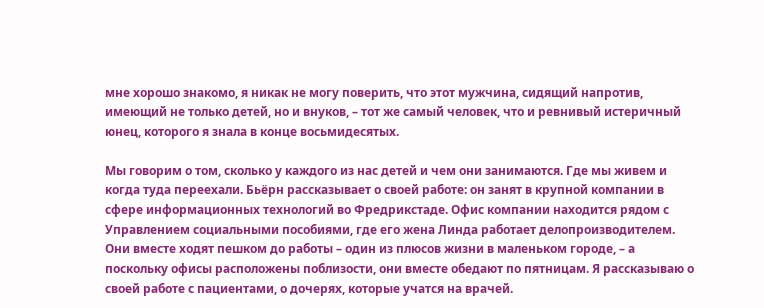мне хорошо знакомо, я никак не могу поверить, что этот мужчина, сидящий напротив, имеющий не только детей, но и внуков, – тот же самый человек, что и ревнивый истеричный юнец, которого я знала в конце восьмидесятых.

Мы говорим о том, сколько у каждого из нас детей и чем они занимаются. Где мы живем и когда туда переехали. Бьёрн рассказывает о своей работе: он занят в крупной компании в сфере информационных технологий во Фредрикстаде. Офис компании находится рядом с Управлением социальными пособиями, где его жена Линда работает делопроизводителем. Они вместе ходят пешком до работы – один из плюсов жизни в маленьком городе, – а поскольку офисы расположены поблизости, они вместе обедают по пятницам. Я рассказываю о своей работе с пациентами, о дочерях, которые учатся на врачей.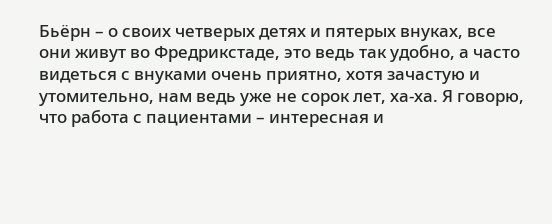Бьёрн – о своих четверых детях и пятерых внуках, все они живут во Фредрикстаде, это ведь так удобно, а часто видеться с внуками очень приятно, хотя зачастую и утомительно, нам ведь уже не сорок лет, ха-ха. Я говорю, что работа с пациентами – интересная и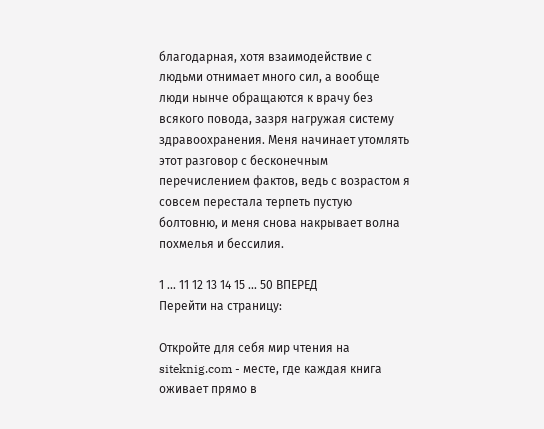благодарная, хотя взаимодействие с людьми отнимает много сил, а вообще люди нынче обращаются к врачу без всякого повода, зазря нагружая систему здравоохранения. Меня начинает утомлять этот разговор с бесконечным перечислением фактов, ведь с возрастом я совсем перестала терпеть пустую болтовню, и меня снова накрывает волна похмелья и бессилия.

1 ... 11 12 13 14 15 ... 50 ВПЕРЕД
Перейти на страницу:

Откройте для себя мир чтения на siteknig.com - месте, где каждая книга оживает прямо в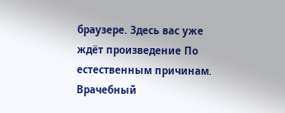браузере. Здесь вас уже ждёт произведение По естественным причинам. Врачебный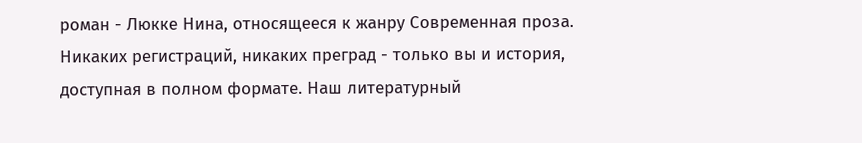роман - Люкке Нина, относящееся к жанру Современная проза. Никаких регистраций, никаких преград - только вы и история, доступная в полном формате. Наш литературный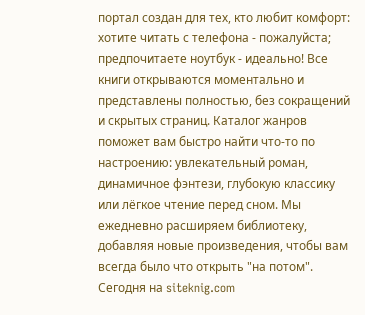портал создан для тех, кто любит комфорт: хотите читать с телефона - пожалуйста; предпочитаете ноутбук - идеально! Все книги открываются моментально и представлены полностью, без сокращений и скрытых страниц. Каталог жанров поможет вам быстро найти что-то по настроению: увлекательный роман, динамичное фэнтези, глубокую классику или лёгкое чтение перед сном. Мы ежедневно расширяем библиотеку, добавляя новые произведения, чтобы вам всегда было что открыть "на потом". Сегодня на siteknig.com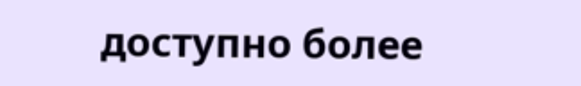доступно более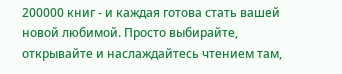200000 книг - и каждая готова стать вашей новой любимой. Просто выбирайте, открывайте и наслаждайтесь чтением там,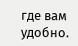где вам удобно.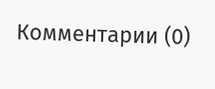Комментарии (0)